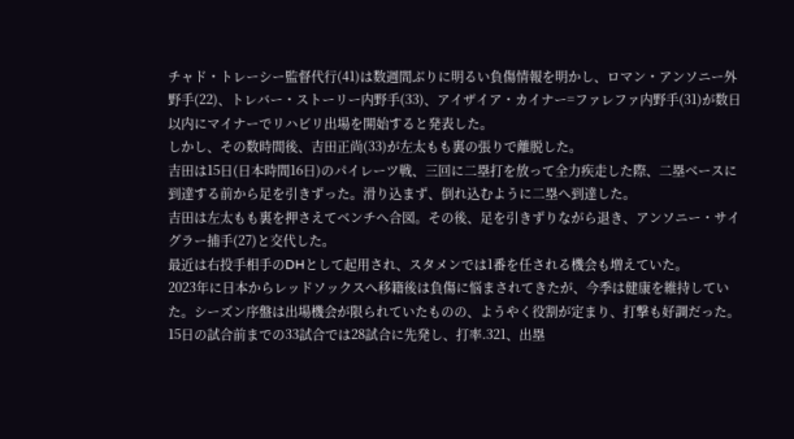チャド・トレーシー監督代行(41)は数週間ぶりに明るい負傷情報を明かし、ロマン・アンソニー外野手(22)、トレバー・ストーリー内野手(33)、アイザイア・カイナー=ファレファ内野手(31)が数日以内にマイナーでリハビリ出場を開始すると発表した。
しかし、その数時間後、吉田正尚(33)が左太もも裏の張りで離脱した。
吉田は15日(日本時間16日)のパイレーツ戦、三回に二塁打を放って全力疾走した際、二塁ベースに到達する前から足を引きずった。滑り込まず、倒れ込むように二塁へ到達した。
吉田は左太もも裏を押さえてベンチへ合図。その後、足を引きずりながら退き、アンソニー・サイグラー捕手(27)と交代した。
最近は右投手相手のDHとして起用され、スタメンでは1番を任される機会も増えていた。
2023年に日本からレッドソックスへ移籍後は負傷に悩まされてきたが、今季は健康を維持していた。シーズン序盤は出場機会が限られていたものの、ようやく役割が定まり、打撃も好調だった。
15日の試合前までの33試合では28試合に先発し、打率.321、出塁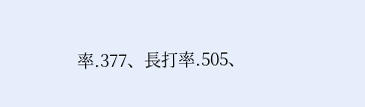率.377、長打率.505、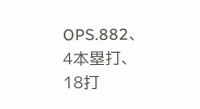OPS.882、4本塁打、18打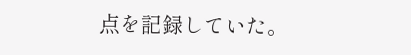点を記録していた。